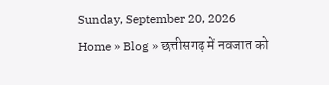Sunday, September 20, 2026
Home » Blog » छत्तीसगढ़ में नवजात को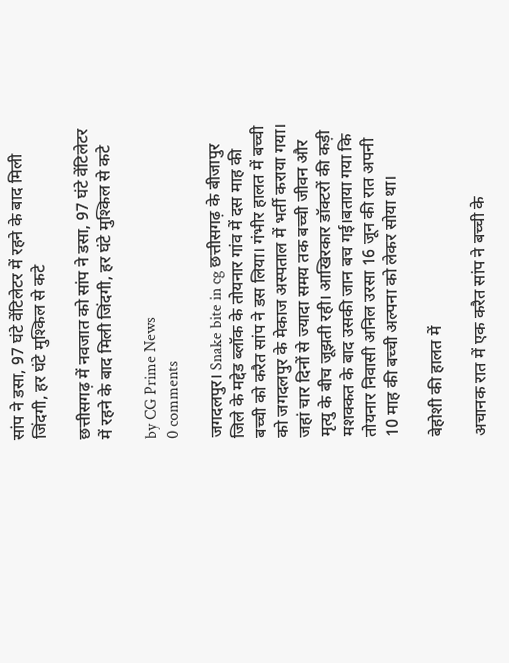सांप ने डसा, 97 घंटे वेंटिलेटर में रहने के बाद मिली जिंदगी, हर घंटे मुश्किल से कटे

छत्तीसगढ़ में नवजात को सांप ने डसा, 97 घंटे वेंटिलेटर में रहने के बाद मिली जिंदगी, हर घंटे मुश्किल से कटे

by CG Prime News
0 comments

जगदलपुर। Snake bite in cg छत्तीसगढ़ के बीजापुर जिले के मद्देड ब्लॉक के तोयनार गांव में दस माह की बच्ची को करैत सांप ने डस लिया। गंभीर हालत में बच्ची को जगदलपुर के मेकाज अस्पताल में भर्ती कराया गया। जहां चार दिनों से ज्यादा समय तक बच्ची जीवन और मृत्यु के बीच जूझती रही। आखिरकार डॉक्टरों की कड़ी मशक्कत के बाद उसकी जान बच गई।बताया गया कि तोयनार निवासी अनिल उरसा 16 जून की रात अपनी 10 माह की बच्ची अल्पना को लेकर सोया था।

बेहोशी की हालत में

अचानक रात में एक करैत सांप ने बच्ची के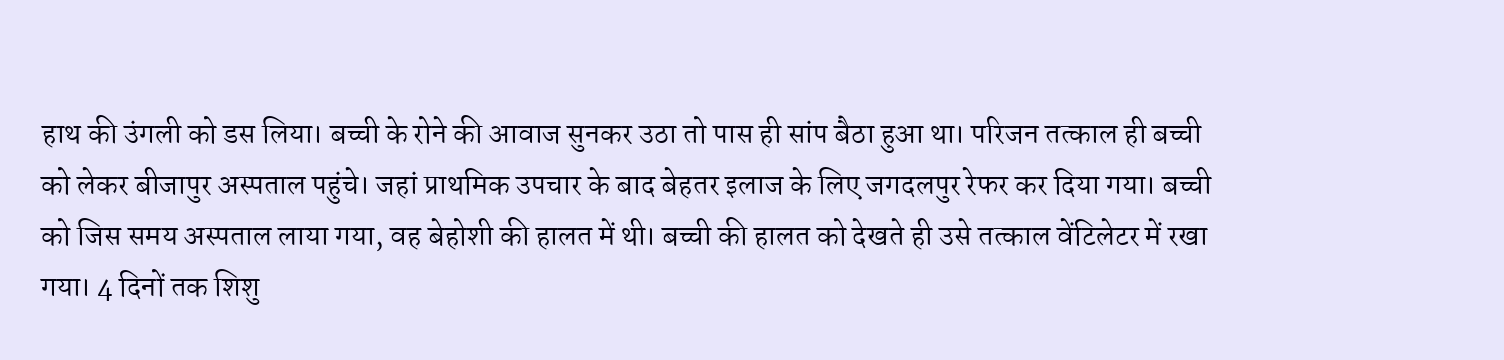हाथ की उंगली को डस लिया। बच्ची के रोने की आवाज सुनकर उठा तो पास ही सांप बैठा हुआ था। परिजन तत्काल ही बच्ची को लेकर बीजापुर अस्पताल पहुंचे। जहां प्राथमिक उपचार के बाद बेहतर इलाज के लिए जगदलपुर रेफर कर दिया गया। बच्ची को जिस समय अस्पताल लाया गया, वह बेहोशी की हालत में थी। बच्ची की हालत को देखते ही उसे तत्काल वेंटिलेटर में रखा गया। 4 दिनों तक शिशु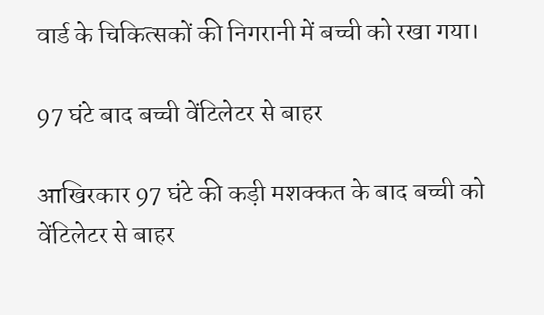वार्ड के चिकित्सकों की निगरानी में बच्ची को रखा गया।

97 घंटे बाद बच्ची वेंटिलेटर से बाहर

आखिरकार 97 घंटे की कड़ी मशक्कत के बाद बच्ची को वेंटिलेटर से बाहर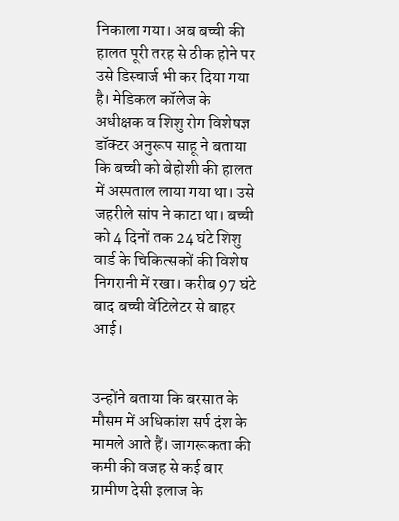निकाला गया। अब बच्ची की हालत पूरी तरह से ठीक होने पर उसे डिस्चार्ज भी कर दिया गया है। मेडिकल कॉलेज के अधीक्षक व शिशु रोग विशेषज्ञ डॉक्टर अनुरूप साहू ने बताया कि बच्ची को बेहोशी की हालत में अस्पताल लाया गया था। उसे जहरीले सांप ने काटा था। बच्ची को 4 दिनों तक 24 घंटे शिशु वार्ड के चिकित्सकों की विशेष निगरानी में रखा। करीब 97 घंटे बाद बच्ची वेंटिलेटर से बाहर आई।


उन्होंने बताया कि बरसात के मौसम में अधिकांश सर्प दंश के मामले आते हैं। जागरूकता की कमी की वजह से कई बार ग्रामीण देसी इलाज के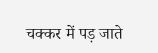चक्कर में पड़ जाते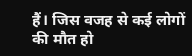हैं। जिस वजह से कई लोगों की मौत हो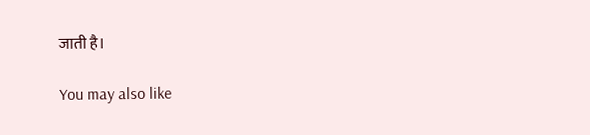जाती है।

You may also like